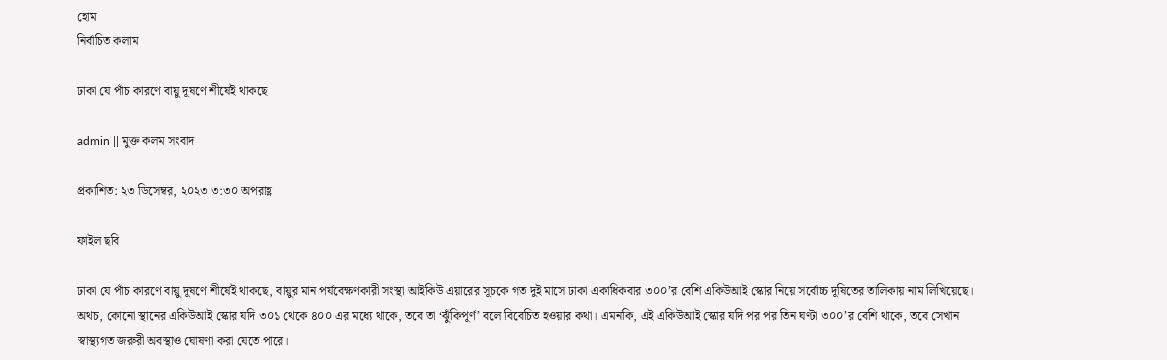হোম
নির্বাচিত কলাম

ঢাকা যে পাঁচ কারণে বায়ু দূষণে শীর্ষেই থাকছে

admin || মুক্ত কলম সংবাদ

প্রকাশিত: ২৩ ডিসেম্বর, ২০২৩ ৩:৩০ অপরাহ্ণ

ফাইল ছবি

ঢাকা যে পাঁচ কারণে বায়ু দূষণে শীর্ষেই থাকছে, বায়ুর মান পর্যবেক্ষণকারী সংস্থা আইকিউ এয়ারের সূচকে গত দুই মাসে ঢাকা একাধিকবার ৩০০’র বেশি একিউআই স্কোর নিয়ে সর্বোচ্চ দূষিতের তালিকায় নাম লিখিয়েছে। অথচ, কোনো স্থানের একিউআই স্কোর যদি ৩০১ থেকে ৪০০ এর মধ্যে থাকে, তবে তা ‘ঝুঁকিপূর্ণ’ বলে বিবেচিত হওয়ার কথা। এমনকি, এই একিউআই স্কোর যদি পর পর তিন ঘণ্টা ৩০০’র বেশি থাকে, তবে সেখান স্বাস্থ্যগত জরুরী অবস্থাও ঘোষণা করা যেতে পারে।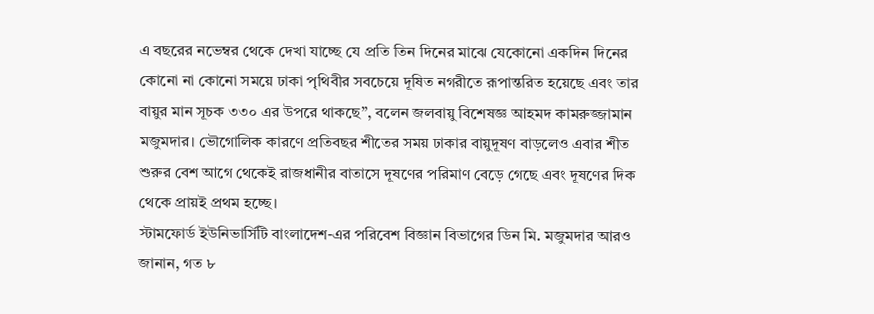এ বছরের নভেম্বর থেকে দেখা যাচ্ছে যে প্রতি তিন দিনের মাঝে যেকোনো একদিন দিনের কোনো না কোনো সময়ে ঢাকা পৃথিবীর সবচেয়ে দূষিত নগরীতে রূপান্তরিত হয়েছে এবং তার বায়ুর মান সূচক ৩৩০ এর উপরে থাকছে”, বলেন জলবায়ু বিশেষজ্ঞ আহমদ কামরুজ্জামান মজুমদার। ভৌগোলিক কারণে প্রতিবছর শীতের সময় ঢাকার বায়ুদূষণ বাড়লেও এবার শীত শুরুর বেশ আগে থেকেই রাজধানীর বাতাসে দূষণের পরিমাণ বেড়ে গেছে এবং দূষণের দিক থেকে প্রায়ই প্রথম হচ্ছে।
স্টামফোর্ড ইউনিভার্সিটি বাংলাদেশ-এর পরিবেশ বিজ্ঞান বিভাগের ডিন মি. মজুমদার আরও জানান, গত ৮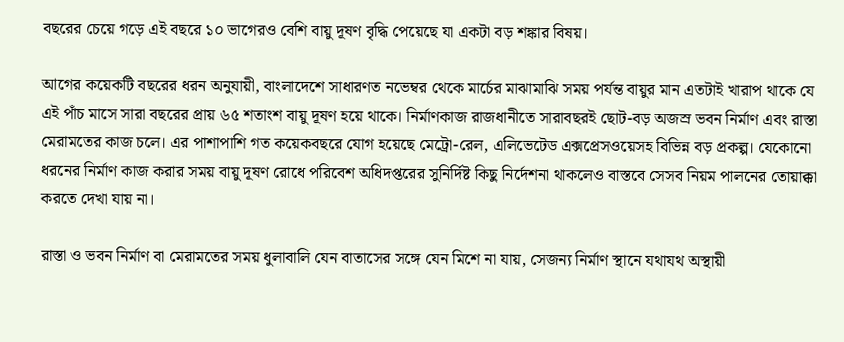বছরের চেয়ে গড়ে এই বছরে ১০ ভাগেরও বেশি বায়ু দূষণ বৃদ্ধি পেয়েছে যা একটা বড় শঙ্কার বিষয়।

আগের কয়েকটি বছরের ধরন অনুযায়ী, বাংলাদেশে সাধারণত নভেম্বর থেকে মার্চের মাঝামাঝি সময় পর্যন্ত বায়ুর মান এতটাই খারাপ থাকে যে এই পাঁচ মাসে সারা বছরের প্রায় ৬৫ শতাংশ বায়ু দূষণ হয়ে থাকে। নির্মাণকাজ রাজধানীতে সারাবছরই ছোট-বড় অজস্র ভবন নির্মাণ এবং রাস্তা মেরামতের কাজ চলে। এর পাশাপাশি গত কয়েকবছরে যোগ হয়েছে মেট্রো-রেল, এলিভেটেড এক্সপ্রেসওয়েসহ বিভিন্ন বড় প্রকল্প। যেকোনো ধরনের নির্মাণ কাজ করার সময় বায়ু দূষণ রোধে পরিবেশ অধিদপ্তরের সুনির্দিষ্ট কিছু নির্দেশনা থাকলেও বাস্তবে সেসব নিয়ম পালনের তোয়াক্কা করতে দেখা যায় না।

রাস্তা ও ভবন নির্মাণ বা মেরামতের সময় ধুলাবালি যেন বাতাসের সঙ্গে যেন মিশে না যায়, সেজন্য নির্মাণ স্থানে যথাযথ অস্থায়ী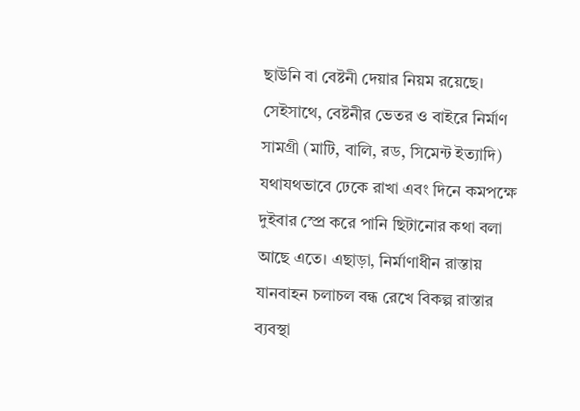ছাউনি বা বেষ্টনী দেয়ার নিয়ম রয়েছে। সেইসাথে, বেষ্টনীর ভেতর ও বাইরে নির্মাণ সামগ্রী (মাটি, বালি, রড, সিমেন্ট ইত্যাদি) যথাযথভাবে ঢেকে রাখা এবং দিনে কমপক্ষে দুইবার স্প্রে করে পানি ছিটানোর কথা বলা আছে এতে। এছাড়া, নির্মাণাধীন রাস্তায় যানবাহন চলাচল বন্ধ রেখে বিকল্প রাস্তার ব্যবস্থা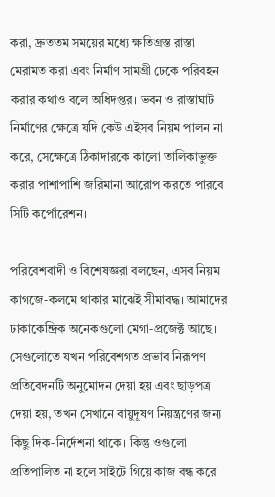করা, দ্রুততম সময়ের মধ্যে ক্ষতিগ্রস্ত রাস্তা মেরামত করা এবং নির্মাণ সামগ্রী ঢেকে পরিবহন করার কথাও বলে অধিদপ্তর। ভবন ও রাস্তাঘাট নির্মাণের ক্ষেত্রে যদি কেউ এইসব নিয়ম পালন না করে, সেক্ষেত্রে ঠিকাদারকে কালো তালিকাভুক্ত করার পাশাপাশি জরিমানা আরোপ করতে পারবে সিটি কর্পোরেশন।

পরিবেশবাদী ও বিশেষজ্ঞরা বলছেন, এসব নিয়ম কাগজে-কলমে থাকার মাঝেই সীমাবদ্ধ। আমাদের ঢাকাকেন্দ্রিক অনেকগুলো মেগা-প্রজেক্ট আছে। সেগুলোতে যখন পরিবেশগত প্রভাব নিরূপণ প্রতিবেদনটি অনুমোদন দেয়া হয় এবং ছাড়পত্র দেয়া হয়, তখন সেখানে বায়ুদূষণ নিয়ন্ত্রণের জন্য কিছু দিক-নির্দেশনা থাকে। কিন্তু ওগুলো প্রতিপালিত না হলে সাইটে গিয়ে কাজ বন্ধ করে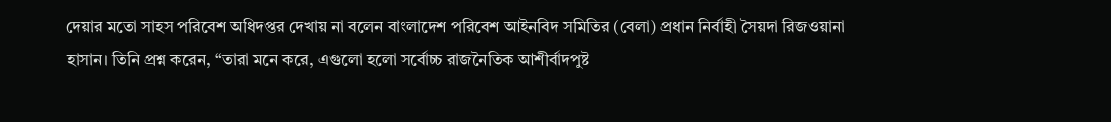দেয়ার মতো সাহস পরিবেশ অধিদপ্তর দেখায় না বলেন বাংলাদেশ পরিবেশ আইনবিদ সমিতির (বেলা) প্রধান নির্বাহী সৈয়দা রিজওয়ানা হাসান। তিনি প্রশ্ন করেন, “তারা মনে করে, এগুলো হলো সর্বোচ্চ রাজনৈতিক আশীর্বাদপুষ্ট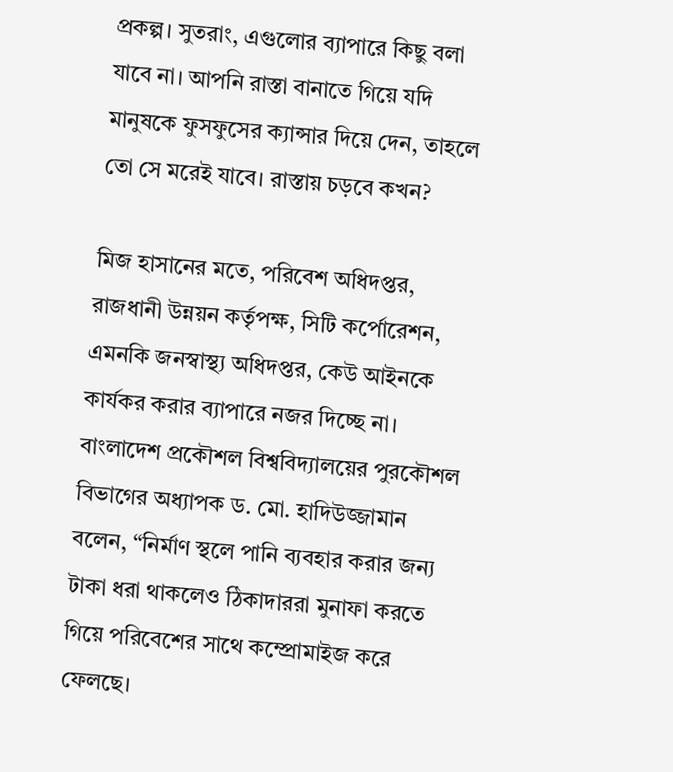প্রকল্প। সুতরাং, এগুলোর ব্যাপারে কিছু বলা যাবে না। আপনি রাস্তা বানাতে গিয়ে যদি মানুষকে ফুসফুসের ক্যান্সার দিয়ে দেন, তাহলে তো সে মরেই যাবে। রাস্তায় চড়বে কখন?

মিজ হাসানের মতে, পরিবেশ অধিদপ্তর, রাজধানী উন্নয়ন কর্তৃপক্ষ, সিটি কর্পোরেশন, এমনকি জনস্বাস্থ্য অধিদপ্তর, কেউ আইনকে কার্যকর করার ব্যাপারে নজর দিচ্ছে না। বাংলাদেশ প্রকৌশল বিশ্ববিদ্যালয়ের পুরকৌশল বিভাগের অধ্যাপক ড. মো. হাদিউজ্জামান বলেন, “নির্মাণ স্থলে পানি ব্যবহার করার জন্য টাকা ধরা থাকলেও ঠিকাদাররা মুনাফা করতে গিয়ে পরিবেশের সাথে কম্প্রোমাইজ করে ফেলছে।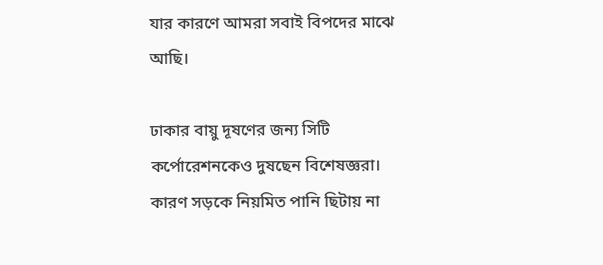যার কারণে আমরা সবাই বিপদের মাঝে আছি।

ঢাকার বায়ু দূষণের জন্য সিটি কর্পোরেশনকেও দুষছেন বিশেষজ্ঞরা। কারণ সড়কে নিয়মিত পানি ছিটায় না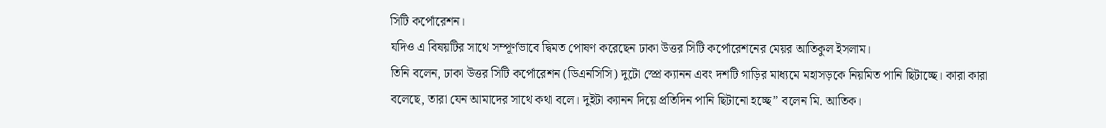সিটি কর্পোরেশন।
যদিও এ বিষয়টির সাথে সম্পূর্ণভাবে দ্বিমত পোষণ করেছেন ঢাকা উত্তর সিটি কর্পোরেশনের মেয়র আতিকুল ইসলাম।
তিনি বলেন, ঢাকা উত্তর সিটি কর্পোরেশন (ডিএনসিসি) দুটো স্প্রে ক্যানন এবং দশটি গাড়ির মাধ্যমে মহাসড়কে নিয়মিত পানি ছিটাচ্ছে। কারা কারা বলেছে, তারা যেন আমাদের সাথে কথা বলে। দুইটা ক্যানন দিয়ে প্রতিদিন পানি ছিটানো হচ্ছে” বলেন মি. আতিক।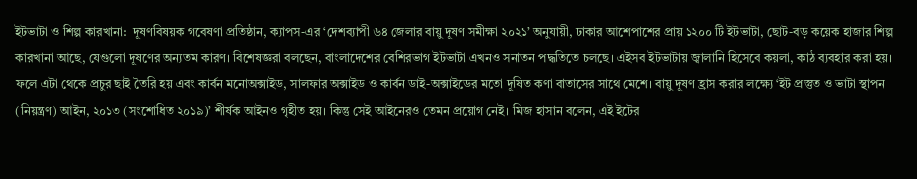ইটভাটা ও শিল্প কারখানা:  দূষণবিষয়ক গবেষণা প্রতিষ্ঠান, ক্যাপস-এর ‘দেশব্যাপী ৬৪ জেলার বায়ু দূষণ সমীক্ষা ২০২১’ অনুযায়ী, ঢাকার আশেপাশের প্রায় ১২০০ টি ইটভাটা, ছোট-বড় কয়েক হাজার শিল্প কারখানা আছে, যেগুলো দূষণের অন্যতম কারণ। বিশেষজ্ঞরা বলছেন, বাংলাদেশের বেশিরভাগ ইটভাটা এখনও সনাতন পদ্ধতিতে চলছে। এইসব ইটভাটায় জ্বালানি হিসেবে কয়লা, কাঠ ব্যবহার করা হয়। ফলে এটা থেকে প্রচুর ছাই তৈরি হয় এবং কার্বন মনোঅক্সাইড, সালফার অক্সাইড ও কার্বন ডাই-অক্সাইডের মতো দূষিত কণা বাতাসের সাথে মেশে। বায়ু দূষণ হ্রাস করার লক্ষ্যে ‘ইট প্রস্তুত ও ভাটা স্থাপন (নিয়ন্ত্রণ) আইন, ২০১৩ (সংশোধিত ২০১৯)’ শীর্ষক আইনও গৃহীত হয়। কিন্তু সেই আইনেরও তেমন প্রয়োগ নেই। মিজ হাসান বলেন, এই ইটের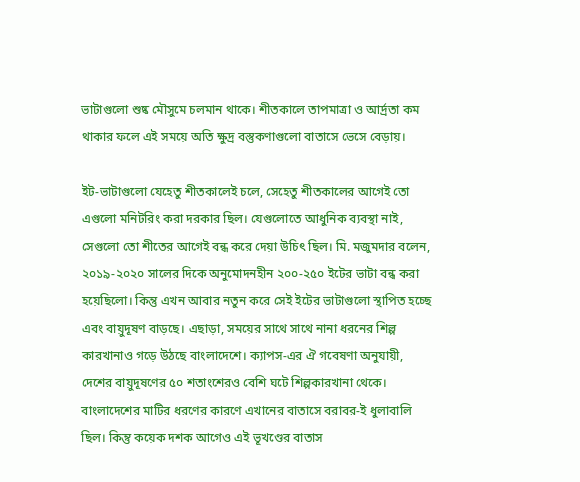ভাটাগুলো শুষ্ক মৌসুমে চলমান থাকে। শীতকালে তাপমাত্রা ও আর্দ্রতা কম থাকার ফলে এই সময়ে অতি ক্ষুদ্র বস্তুকণাগুলো বাতাসে ভেসে বেড়ায়।

ইট-ভাটাগুলো যেহেতু শীতকালেই চলে, সেহেতু শীতকালের আগেই তো এগুলো মনিটরিং করা দরকার ছিল। যেগুলোতে আধুনিক ব্যবস্থা নাই, সেগুলো তো শীতের আগেই বন্ধ করে দেয়া উচিৎ ছিল। মি. মজুমদার বলেন, ২০১৯-২০২০ সালের দিকে অনুমোদনহীন ২০০-২৫০ ইটের ভাটা বন্ধ করা হয়েছিলো। কিন্তু এখন আবার নতুন করে সেই ইটের ভাটাগুলো স্থাপিত হচ্ছে এবং বায়ুদূষণ বাড়ছে। এছাড়া, সময়ের সাথে সাথে নানা ধরনের শিল্প কারখানাও গড়ে উঠছে বাংলাদেশে। ক্যাপস-এর ঐ গবেষণা অনুযায়ী, দেশের বায়ুদূষণের ৫০ শতাংশেরও বেশি ঘটে শিল্পকারখানা থেকে। বাংলাদেশের মাটির ধরণের কারণে এখানের বাতাসে বরাবর-ই ধুলাবালি ছিল। কিন্তু কয়েক দশক আগেও এই ভূখণ্ডের বাতাস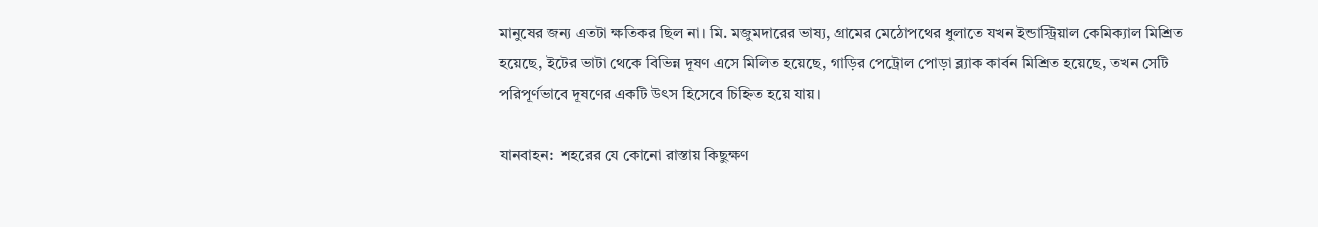মানুষের জন্য এতটা ক্ষতিকর ছিল না। মি. মজুমদারের ভাষ্য, গ্রামের মেঠোপথের ধুলাতে যখন ইন্ডাস্ট্রিয়াল কেমিক্যাল মিশ্রিত হয়েছে, ইটের ভাটা থেকে বিভিন্ন দূষণ এসে মিলিত হয়েছে, গাড়ির পেট্রোল পোড়া ব্ল্যাক কার্বন মিশ্রিত হয়েছে, তখন সেটি পরিপূর্ণভাবে দূষণের একটি উৎস হিসেবে চিহ্নিত হয়ে যায়।

যানবাহন:  শহরের যে কোনো রাস্তায় কিছুক্ষণ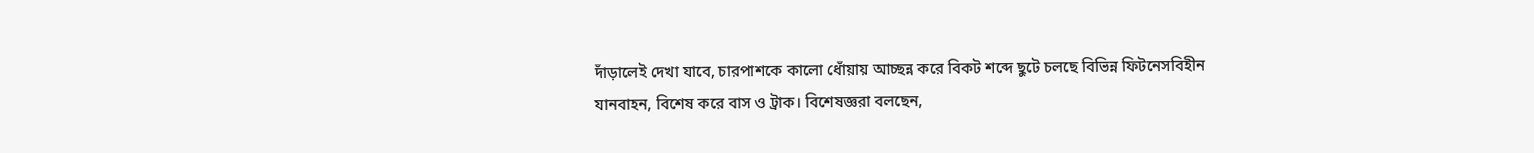দাঁড়ালেই দেখা যাবে, চারপাশকে কালো ধোঁয়ায় আচ্ছন্ন করে বিকট শব্দে ছুটে চলছে বিভিন্ন ফিটনেসবিহীন যানবাহন, বিশেষ করে বাস ও ট্রাক। বিশেষজ্ঞরা বলছেন,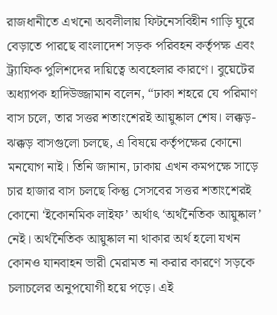রাজধানীতে এখনো অবলীলায় ফিটনেসবিহীন গাড়ি ঘুরে বেড়াতে পারছে বাংলাদেশ সড়ক পরিবহন কর্তৃপক্ষ এবং ট্র্যাফিক পুলিশদের দায়িত্বে অবহেলার কারণে। বুয়েটের অধ্যাপক হাদিউজ্জামান বলেন, “ঢাকা শহরে যে পরিমাণ বাস চলে, তার সত্তর শতাংশেরই আয়ুষ্কাল শেষ। লক্কড়-ঝক্কড় বাসগুলো চলছে, এ বিষয়ে কর্তৃপক্ষের কোনো মনযোগ নাই। তিনি জানান, ঢাকায় এখন কমপক্ষে সাড়ে চার হাজার বাস চলছে কিন্তু সেসবের সত্তর শতাংশেরই কোনো ‘ইকোনমিক লাইফ’ অর্থাৎ ‘অর্থনৈতিক আয়ুষ্কাল’ নেই। অর্থনৈতিক আয়ুষ্কাল না থাকার অর্থ হলো যখন কোনও যানবাহন ভারী মেরামত না করার কারণে সড়কে চলাচলের অনুপযোগী হয়ে পড়ে। এই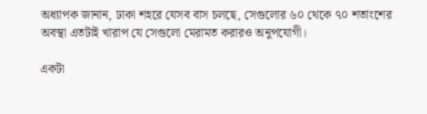অধ্যাপক জানান, ঢাকা শহরে যেসব বাস চলছে, সেগুলোর ৬০ থেকে ৭০ শতাংশের অবস্থা এতটাই খারাপ যে সেগুলো মেরামত করারও অনুপযোগী।

একটা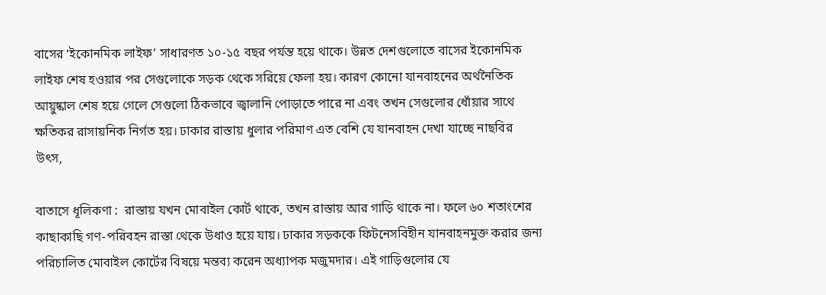বাসের ‘ইকোনমিক লাইফ’ সাধারণত ১০-১৫ বছর পর্যন্ত হয়ে থাকে। উন্নত দেশগুলোতে বাসের ইকোনমিক লাইফ শেষ হওয়ার পর সেগুলোকে সড়ক থেকে সরিয়ে ফেলা হয়। কারণ কোনো যানবাহনের অর্থনৈতিক আয়ুষ্কাল শেষ হয়ে গেলে সেগুলো ঠিকভাবে জ্বালানি পোড়াতে পারে না এবং তখন সেগুলোর ধোঁয়ার সাথে ক্ষতিকর রাসায়নিক নির্গত হয়। ঢাকার রাস্তায় ধুলার পরিমাণ এত বেশি যে যানবাহন দেখা যাচ্ছে নাছবির উৎস,

বাতাসে ধূলিকণা :  রাস্তায় যখন মোবাইল কোর্ট থাকে, তখন রাস্তায় আর গাড়ি থাকে না। ফলে ৬০ শতাংশের কাছাকাছি গণ-পরিবহন রাস্তা থেকে উধাও হয়ে যায়। ঢাকার সড়ককে ফিটনেসবিহীন যানবাহনমুক্ত করার জন্য পরিচালিত মোবাইল কোর্টের বিষয়ে মন্তব্য করেন অধ্যাপক মজুমদার। এই গাড়িগুলোর যে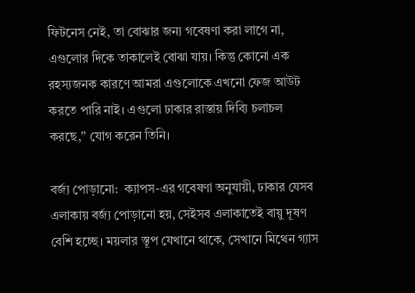ফিটনেস নেই, তা বোঝার জন্য গবেষণা করা লাগে না, এগুলোর দিকে তাকালেই বোঝা যায়। কিন্তু কোনো এক রহস্যজনক কারণে আমরা এগুলোকে এখনো ফেজ আউট করতে পারি নাই। এগুলো ঢাকার রাস্তায় দিব্যি চলাচল করছে,” যোগ করেন তিনি।

বর্জ্য পোড়ানো:  ক্যাপস-এর গবেষণা অনুযায়ী, ঢাকার যেসব এলাকায় বর্জ্য পোড়ানো হয়, সেইসব এলাকাতেই বায়ু দূষণ বেশি হচ্ছে। ময়লার স্তূপ যেখানে থাকে, সেখানে মিথেন গ্যাস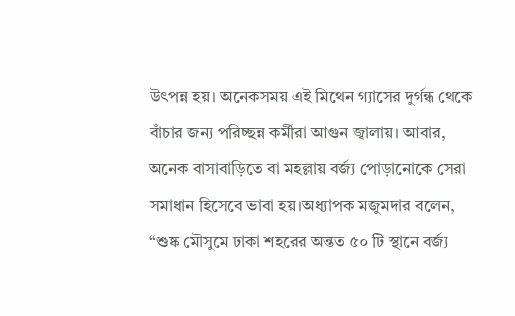উৎপন্ন হয়। অনেকসময় এই মিথেন গ্যাসের দুর্গন্ধ থেকে বাঁচার জন্য পরিচ্ছন্ন কর্মীরা আগুন জ্বালায়। আবার, অনেক বাসাবাড়িতে বা মহল্লায় বর্জ্য পোড়ানোকে সেরা সমাধান হিসেবে ভাবা হয়।অধ্যাপক মজুমদার বলেন, “শুষ্ক মৌসুমে ঢাকা শহরের অন্তত ৫০ টি স্থানে বর্জ্য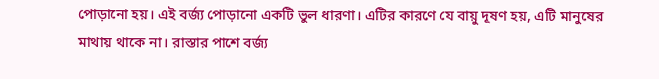পোড়ানো হয়। এই বর্জ্য পোড়ানো একটি ভুল ধারণা। এটির কারণে যে বায়ু দূষণ হয়, এটি মানুষের মাথায় থাকে না। রাস্তার পাশে বর্জ্য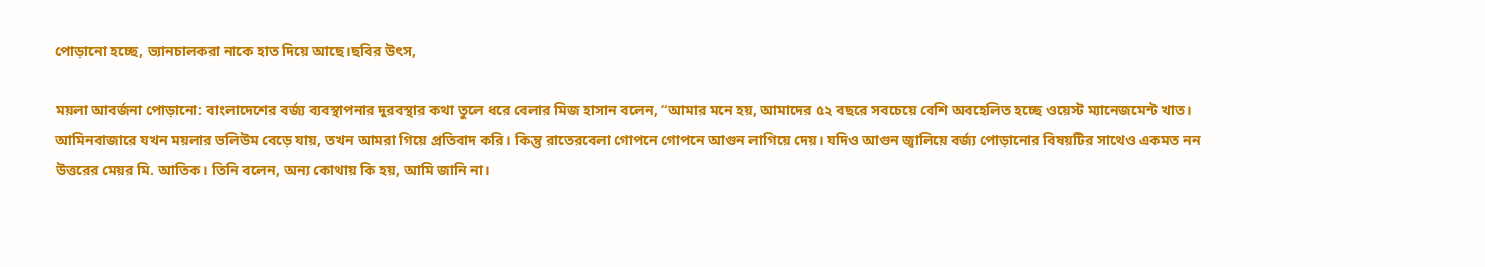পোড়ানো হচ্ছে, ভ্যানচালকরা নাকে হাত দিয়ে আছে।ছবির উৎস,

ময়লা আবর্জনা পোড়ানো: বাংলাদেশের বর্জ্য ব্যবস্থাপনার দুরবস্থার কথা তুলে ধরে বেলার মিজ হাসান বলেন, “আমার মনে হয়, আমাদের ৫২ বছরে সবচেয়ে বেশি অবহেলিত হচ্ছে ওয়েস্ট ম্যানেজমেন্ট খাত। আমিনবাজারে যখন ময়লার ভলিউম বেড়ে যায়, তখন আমরা গিয়ে প্রতিবাদ করি। কিন্তু রাতেরবেলা গোপনে গোপনে আগুন লাগিয়ে দেয়। যদিও আগুন জ্বালিয়ে বর্জ্য পোড়ানোর বিষয়টির সাথেও একমত নন উত্তরের মেয়র মি. আতিক। তিনি বলেন, অন্য কোথায় কি হয়, আমি জানি না।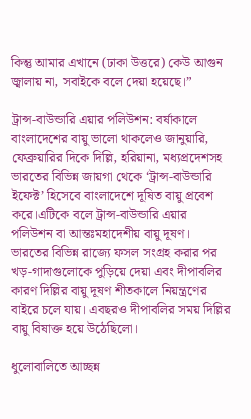কিন্তু আমার এখানে (ঢাকা উত্তরে) কেউ আগুন জ্বালায় না, সবাইকে বলে দেয়া হয়েছে।”

ট্রান্স-বাউন্ডারি এয়ার পলিউশন: বর্ষাকালে বাংলাদেশের বায়ু ভালো থাকলেও জানুয়ারি, ফেব্রুয়ারির দিকে দিল্লি, হরিয়ানা, মধ্যপ্রদেশসহ ভারতের বিভিন্ন জায়গা থেকে ‘ট্রান্স-বাউন্ডারি ইফেক্ট’ হিসেবে বাংলাদেশে দূষিত বায়ু প্রবেশ করে।এটিকে বলে ট্রান্স-বাউন্ডারি এয়ার পলিউশন বা আন্তঃমহাদেশীয় বায়ু দূষণ। ভারতের বিভিন্ন রাজ্যে ফসল সংগ্রহ করার পর খড়-গাদাগুলোকে পুড়িয়ে দেয়া এবং দীপাবলির কারণ দিল্লির বায়ু দূষণ শীতকালে নিয়ন্ত্রণের বাইরে চলে যায়। এবছরও দীপাবলির সময় দিল্লির বায়ু বিষাক্ত হয়ে উঠেছিলো।

ধুলোবালিতে আচ্ছন্ন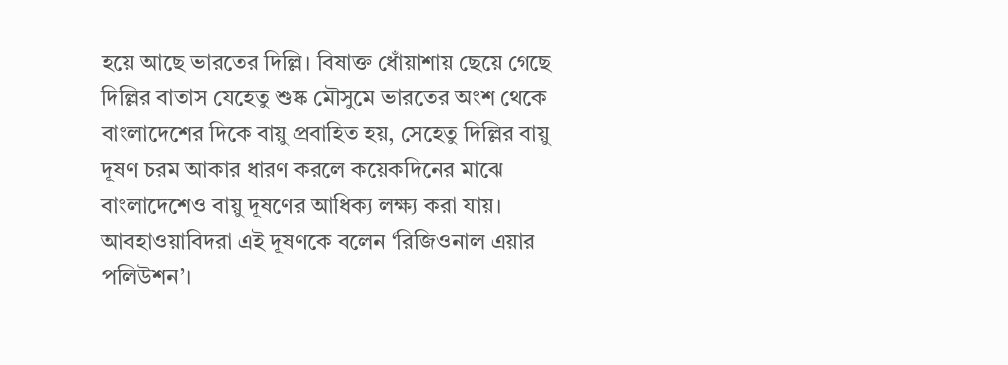হয়ে আছে ভারতের দিল্লি। বিষাক্ত ধোঁয়াশায় ছেয়ে গেছে দিল্লির বাতাস যেহেতু শুষ্ক মৌসুমে ভারতের অংশ থেকে বাংলাদেশের দিকে বায়ু প্রবাহিত হয়, সেহেতু দিল্লির বায়ু দূষণ চরম আকার ধারণ করলে কয়েকদিনের মাঝে বাংলাদেশেও বায়ু দূষণের আধিক্য লক্ষ্য করা যায়। আবহাওয়াবিদরা এই দূষণকে বলেন ‘রিজিওনাল এয়ার পলিউশন’।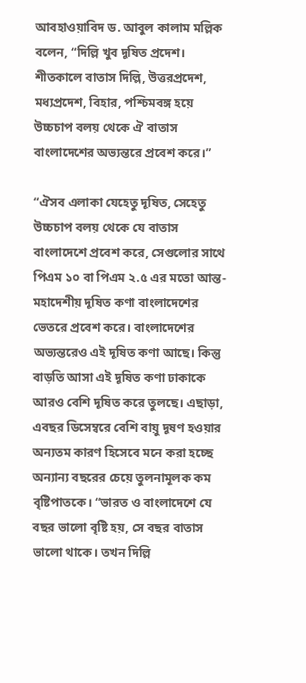আবহাওয়াবিদ ড. আবুল কালাম মল্লিক বলেন, “দিল্লি খুব দূষিত প্রদেশ। শীতকালে বাতাস দিল্লি, উত্তরপ্রদেশ, মধ্যপ্রদেশ, বিহার, পশ্চিমবঙ্গ হয়ে উচ্চচাপ বলয় থেকে ঐ বাতাস বাংলাদেশের অভ্যন্তরে প্রবেশ করে।”

“ঐসব এলাকা যেহেতু দূষিত, সেহেতু উচ্চচাপ বলয় থেকে যে বাতাস বাংলাদেশে প্রবেশ করে, সেগুলোর সাথে পিএম ১০ বা পিএম ২.৫ এর মতো আন্ত-মহাদেশীয় দূষিত কণা বাংলাদেশের ভেতরে প্রবেশ করে। বাংলাদেশের অভ্যন্তরেও এই দূষিত কণা আছে। কিন্তু বাড়তি আসা এই দূষিত কণা ঢাকাকে আরও বেশি দূষিত করে তুলছে। এছাড়া, এবছর ডিসেম্বরে বেশি বায়ু দূষণ হওয়ার অন্যতম কারণ হিসেবে মনে করা হচ্ছে অন্যান্য বছরের চেয়ে তুলনামূলক কম বৃষ্টিপাতকে। “ভারত ও বাংলাদেশে যে বছর ভালো বৃষ্টি হয়, সে বছর বাতাস ভালো থাকে। তখন দিল্লি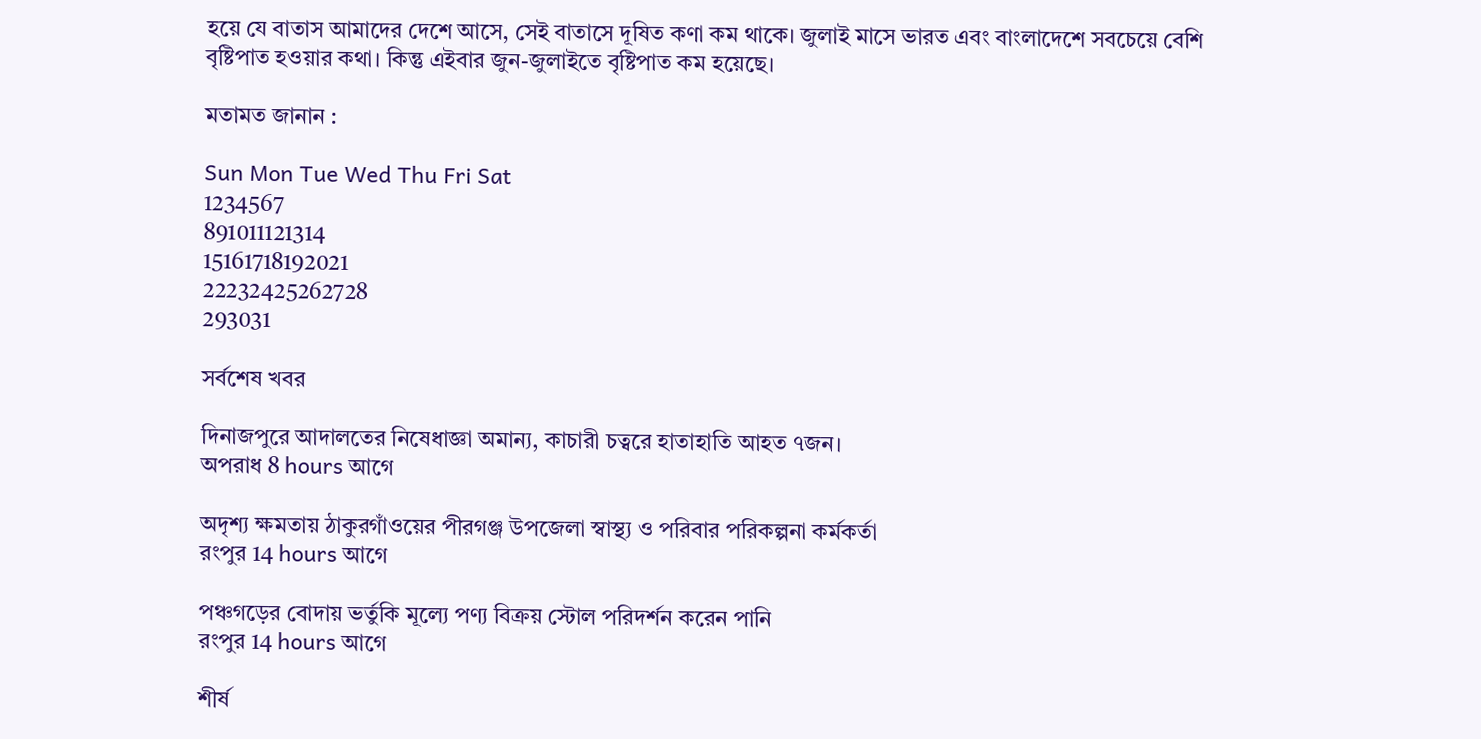হয়ে যে বাতাস আমাদের দেশে আসে, সেই বাতাসে দূষিত কণা কম থাকে। জুলাই মাসে ভারত এবং বাংলাদেশে সবচেয়ে বেশি বৃষ্টিপাত হওয়ার কথা। কিন্তু এইবার জুন-জুলাইতে বৃষ্টিপাত কম হয়েছে।

মতামত জানান :

Sun Mon Tue Wed Thu Fri Sat
1234567
891011121314
15161718192021
22232425262728
293031

সর্বশেষ খবর

দিনাজপুরে আদালতের নিষেধাজ্ঞা অমান্য, কাচারী চত্বরে হাতাহাতি আহত ৭জন।
অপরাধ 8 hours আগে

অদৃশ্য ক্ষমতায় ঠাকুরগাঁওয়ের পীরগঞ্জ উপজেলা স্বাস্থ্য ও পরিবার পরিকল্পনা কর্মকর্তা
রংপুর 14 hours আগে

পঞ্চগড়ের বোদায় ভর্তুকি মূল্যে পণ্য বিক্রয় স্টোল পরিদর্শন করেন পানি
রংপুর 14 hours আগে

শীর্ষ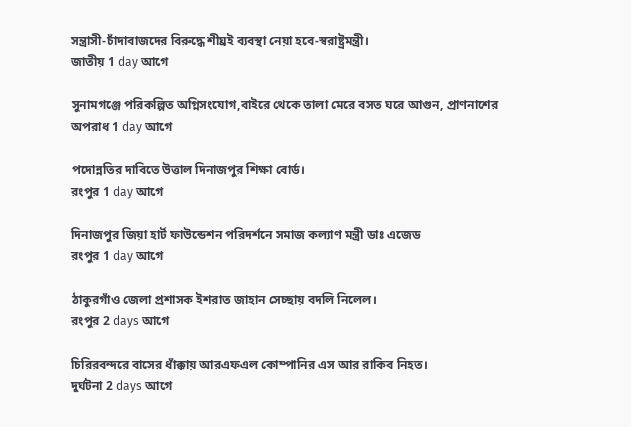সন্ত্রাসী-চাঁদাবাজদের বিরুদ্ধে শীঘ্রই ব্যবস্থা নেয়া হবে-স্বরাষ্ট্রমন্ত্রী।
জাতীয় 1 day আগে

সুনামগঞ্জে পরিকল্পিত অগ্নিসংযোগ,বাইরে থেকে তালা মেরে বসত ঘরে আগুন, প্রাণনাশের
অপরাধ 1 day আগে

পদোন্নতির দাবিতে উত্তাল দিনাজপুর শিক্ষা বোর্ড।
রংপুর 1 day আগে

দিনাজপুর জিয়া হার্ট ফাউন্ডেশন পরিদর্শনে সমাজ কল্যাণ মন্ত্রী ডাঃ এজেড
রংপুর 1 day আগে

ঠাকুরগাঁও জেলা প্রশাসক ইশরাত জাহান সেচ্ছায় বদলি নিলেল।
রংপুর 2 days আগে

চিরিরবন্দরে বাসের ধাঁক্কায় আরএফএল কোম্পানির এস আর রাকিব নিহত।
দুর্ঘটনা 2 days আগে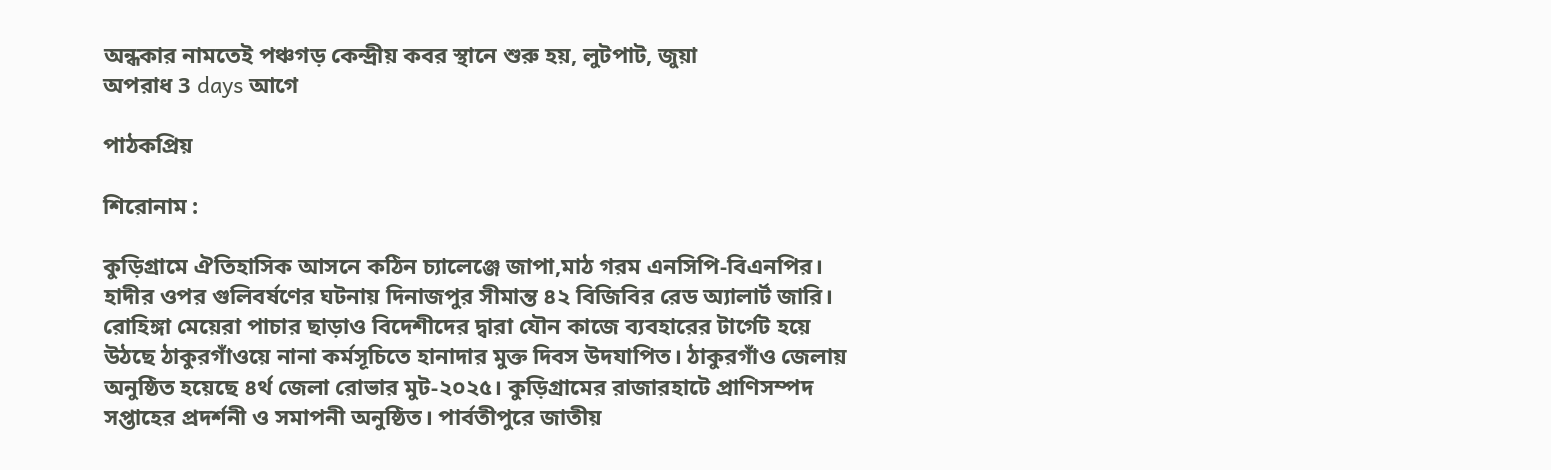অন্ধকার নামতেই পঞ্চগড় কেন্দ্রীয় কবর স্থানে শুরু হয়, লুটপাট, জুয়া
অপরাধ 3 days আগে

পাঠকপ্রিয়

শিরোনাম :

কুড়িগ্রামে ঐতিহাসিক আসনে কঠিন চ্যালেঞ্জে জাপা,মাঠ গরম এনসিপি-বিএনপির। হাদীর ওপর গুলিবর্ষণের ঘটনায় দিনাজপুর সীমান্ত ৪২ বিজিবির রেড অ্যালার্ট জারি। রোহিঙ্গা মেয়েরা পাচার ছাড়াও বিদেশীদের দ্বারা যৌন কাজে ব্যবহারের টার্গেট হয়ে উঠছে ঠাকুরগাঁওয়ে নানা কর্মসূচিতে হানাদার মুক্ত দিবস উদযাপিত। ঠাকুরগাঁও জেলায় অনুষ্ঠিত হয়েছে ৪র্থ জেলা রোভার মুট-২০২৫। কুড়িগ্রামের রাজারহাটে প্রাণিসম্পদ সপ্তাহের প্রদর্শনী ও সমাপনী অনুষ্ঠিত। পার্বতীপুরে জাতীয়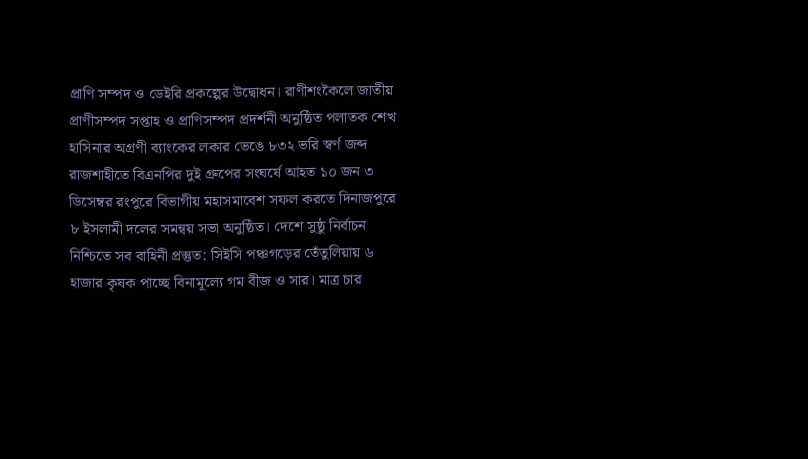প্রাণি সম্পদ ও ডেইরি প্রকল্পের উদ্বোধন। রাণীশংকৈলে জাতীয় প্রাণীসম্পদ সপ্তাহ ও প্রাণিসম্পদ প্রদর্শনী অনুষ্ঠিত পলাতক শেখ হাসিনার অগ্রণী ব্যাংকের লকার ভেঙে ৮৩২ ভরি স্বর্ণ জব্দ রাজশাহীতে বিএনপির দুই গ্রুপের সংঘর্ষে আহত ১০ জন ৩ ডিসেম্বর রংপুরে বিভাগীয় মহাসমাবেশ সফল করতে দিনাজপুরে ৮ ইসলামী দলের সমন্বয় সভা অনুষ্ঠিত। দেশে সুষ্ঠু নির্বাচন নিশ্চিতে সব বাহিনী প্রস্তুত: সিইসি পঞ্চগড়ের তেঁতুলিয়ায় ৬ হাজার কৃষক পাচ্ছে বিনামূল্যে গম বীজ ও সার। মাত্র চার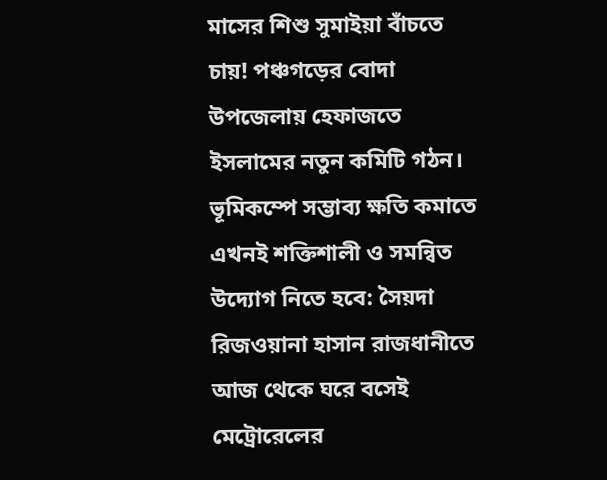মাসের শিশু সুমাইয়া বাঁচতে চায়! পঞ্চগড়ের বোদা উপজেলায় হেফাজতে ইসলামের নতুন কমিটি গঠন। ভূমিকম্পে সম্ভাব্য ক্ষতি কমাতে এখনই শক্তিশালী ও সমন্বিত উদ্যোগ নিতে হবে: সৈয়দা রিজওয়ানা হাসান রাজধানীতে  আজ থেকে ঘরে বসেই মেট্রোরেলের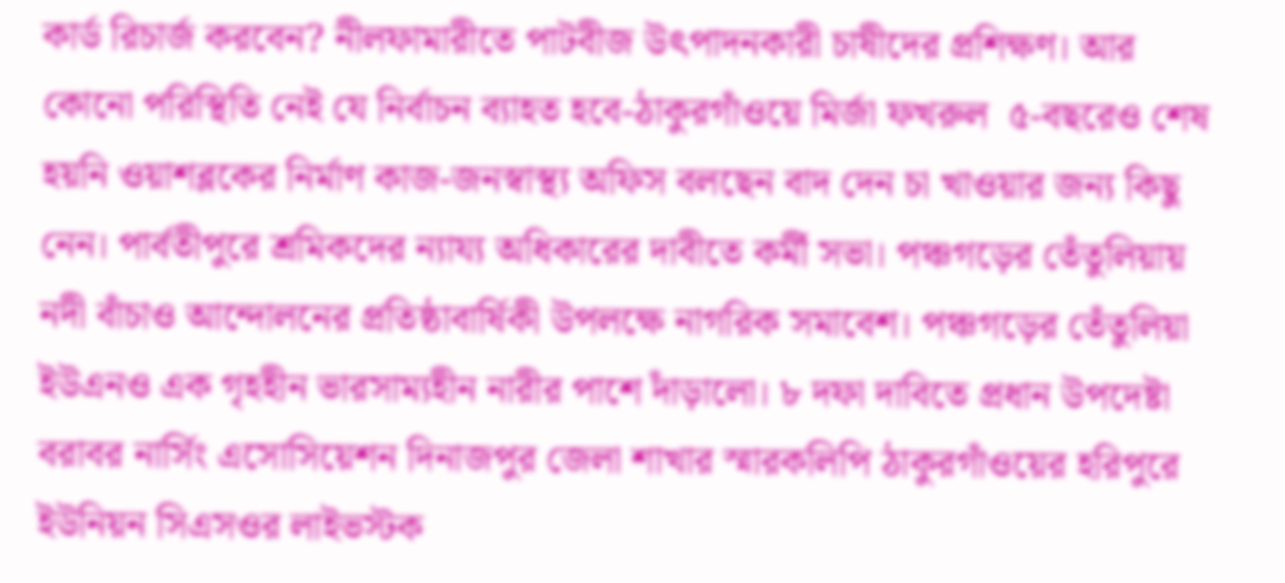কার্ড রিচার্জ করবেন? নীলফামারীতে পাটবীজ উৎপাদনকারী চাষীদের প্রশিক্ষণ। আর কোনো পরিস্থিতি নেই যে নির্বাচন ব্যাহত হবে-ঠাকুরগাঁওয়ে মির্জা ফখরুল  ৫-বছরেও শেষ হয়নি ওয়াশব্লকের নির্মাণ কাজ-জনস্বাস্থ্য অফিস বলছেন বাদ দেন চা খাওয়ার জন্য কিছু নেন। পার্বতীপুরে শ্রমিকদের ন্যায্য অধিকারের দাবীতে কর্মী সভা। পঞ্চগড়ের তেঁতুলিয়ায় নদী বাঁচাও আন্দোলনের প্রতিষ্ঠাবার্ষিকী উপলক্ষে নাগরিক সমাবেশ। পঞ্চগড়ের তেঁতুলিয়া ইউএনও এক গৃহহীন ভারসাম্যহীন নারীর পাশে দাঁড়ালো। ৮ দফা দাবিতে প্রধান উপদেষ্টা বরাবর নার্সিং এসোসিয়েশন দিনাজপুর জেলা শাখার স্মারকলিপি ঠাকুরগাঁওয়ের হরিপুরে ইউনিয়ন সিএসওর লাইভস্টক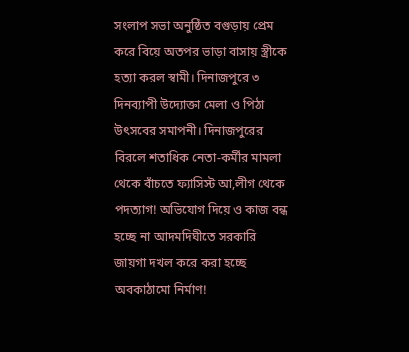সংলাপ সভা অনুষ্ঠিত বগুড়ায় প্রেম করে বিয়ে অতপর ভাড়া বাসায় স্ত্রীকে হত্যা করল স্বামী। দিনাজপুরে ৩ দিনব্যাপী উদ্যোক্তা মেলা ও পিঠা উৎসবের সমাপনী। দিনাজপুরের বিরলে শতাধিক নেতা-কর্মীর মামলা থেকে বাঁচতে ফ্যাসিস্ট আ,লীগ থেকে পদত্যাগ! অভিযোগ দিয়ে ও কাজ বন্ধ হচ্ছে না আদমদিঘীতে সরকারি জায়গা দখল করে করা হচ্ছে অবকাঠামো নির্মাণ!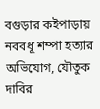বগুড়ার কইপাড়ায় নববধূ শম্পা হত্যার অভিযোগ, যৌতুক দাবির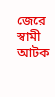জেরে স্বামী আটক